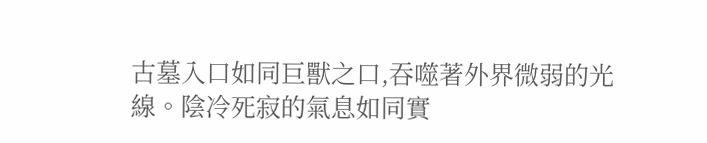古墓入口如同巨獸之口,吞噬著外界微弱的光線。陰冷死寂的氣息如同實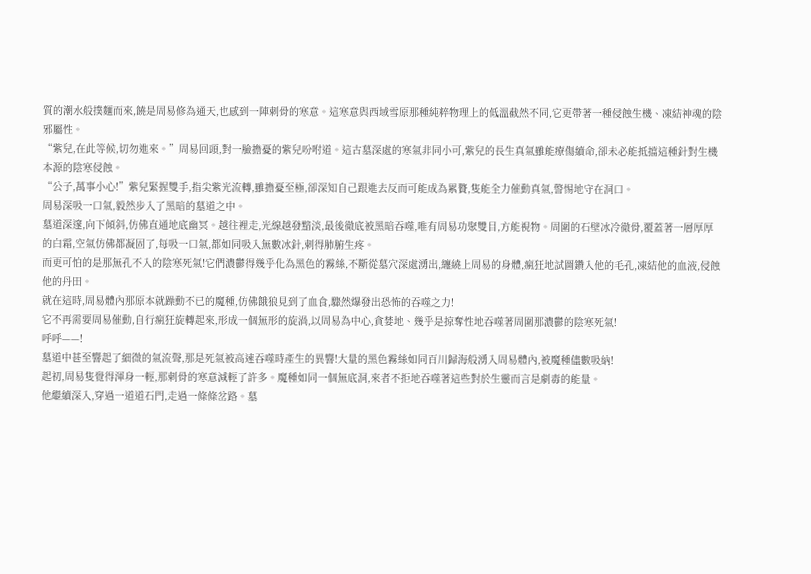質的潮水般撲麵而來,饒是周易修為通天,也感到一陣刺骨的寒意。這寒意與西域雪原那種純粹物理上的低溫截然不同,它更帶著一種侵蝕生機、凍結神魂的陰邪屬性。
“紫兒,在此等候,切勿進來。”周易回頭,對一臉擔憂的紫兒吩咐道。這古墓深處的寒氣非同小可,紫兒的長生真氣雖能療傷續命,卻未必能抵擋這種針對生機本源的陰寒侵蝕。
“公子,萬事小心!”紫兒緊握雙手,指尖紫光流轉,雖擔憂至極,卻深知自己跟進去反而可能成為累贅,隻能全力催動真氣,警惕地守在洞口。
周易深吸一口氣,毅然步入了黑暗的墓道之中。
墓道深邃,向下傾斜,仿佛直通地底幽冥。越往裡走,光線越發黯淡,最後徹底被黑暗吞噬,唯有周易功聚雙目,方能視物。周圍的石壁冰冷徹骨,覆蓋著一層厚厚的白霜,空氣仿佛都凝固了,每吸一口氣,都如同吸入無數冰針,刺得肺腑生疼。
而更可怕的是那無孔不入的陰寒死氣!它們濃鬱得幾乎化為黑色的霧絲,不斷從墓穴深處湧出,纏繞上周易的身體,瘋狂地試圖鑽入他的毛孔,凍結他的血液,侵蝕他的丹田。
就在這時,周易體內那原本就躁動不已的魔種,仿佛餓狼見到了血食,驟然爆發出恐怖的吞噬之力!
它不再需要周易催動,自行瘋狂旋轉起來,形成一個無形的旋渦,以周易為中心,貪婪地、幾乎是掠奪性地吞噬著周圍那濃鬱的陰寒死氣!
呼呼——!
墓道中甚至響起了細微的氣流聲,那是死氣被高速吞噬時產生的異響!大量的黑色霧絲如同百川歸海般湧入周易體內,被魔種儘數吸納!
起初,周易隻覺得渾身一輕,那刺骨的寒意減輕了許多。魔種如同一個無底洞,來者不拒地吞噬著這些對於生靈而言是劇毒的能量。
他繼續深入,穿過一道道石門,走過一條條岔路。墓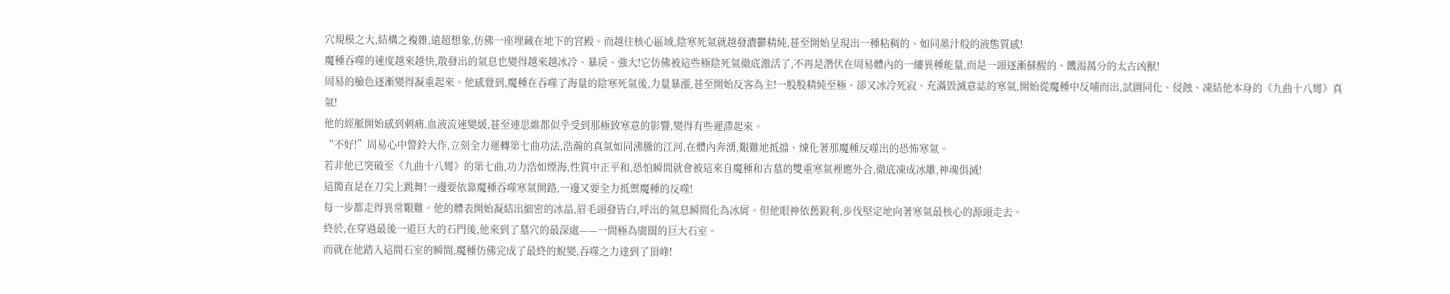穴規模之大,結構之複雜,遠超想象,仿佛一座埋藏在地下的宮殿。而越往核心區域,陰寒死氣就越發濃鬱精純,甚至開始呈現出一種粘稠的、如同墨汁般的液態質感!
魔種吞噬的速度越來越快,散發出的氣息也變得越來越冰冷、暴戾、強大!它仿佛被這些極陰死氣徹底激活了,不再是潛伏在周易體內的一縷異種能量,而是一頭逐漸蘇醒的、饑渴萬分的太古凶獸!
周易的臉色逐漸變得凝重起來。他感覺到,魔種在吞噬了海量的陰寒死氣後,力量暴漲,甚至開始反客為主!一股股精純至極、卻又冰冷死寂、充滿毀滅意誌的寒氣,開始從魔種中反哺而出,試圖同化、侵蝕、凍結他本身的《九曲十八彎》真氣!
他的經脈開始感到刺痛,血液流速變緩,甚至連思維都似乎受到那極致寒意的影響,變得有些遲滯起來。
“不好!”周易心中警鈴大作,立刻全力運轉第七曲功法,浩瀚的真氣如同沸騰的江河,在體內奔湧,艱難地抵擋、煉化著那魔種反噬出的恐怖寒氣。
若非他已突破至《九曲十八彎》的第七曲,功力浩如煙海,性質中正平和,恐怕瞬間就會被這來自魔種和古墓的雙重寒氣裡應外合,徹底凍成冰雕,神魂俱滅!
這簡直是在刀尖上跳舞!一邊要依靠魔種吞噬寒氣開路,一邊又要全力抵禦魔種的反噬!
每一步都走得異常艱難。他的體表開始凝結出細密的冰晶,眉毛頭發皆白,呼出的氣息瞬間化為冰屑。但他眼神依舊銳利,步伐堅定地向著寒氣最核心的源頭走去。
終於,在穿過最後一道巨大的石門後,他來到了墓穴的最深處——一間極為廣闊的巨大石室。
而就在他踏入這間石室的瞬間,魔種仿佛完成了最終的蛻變,吞噬之力達到了頂峰!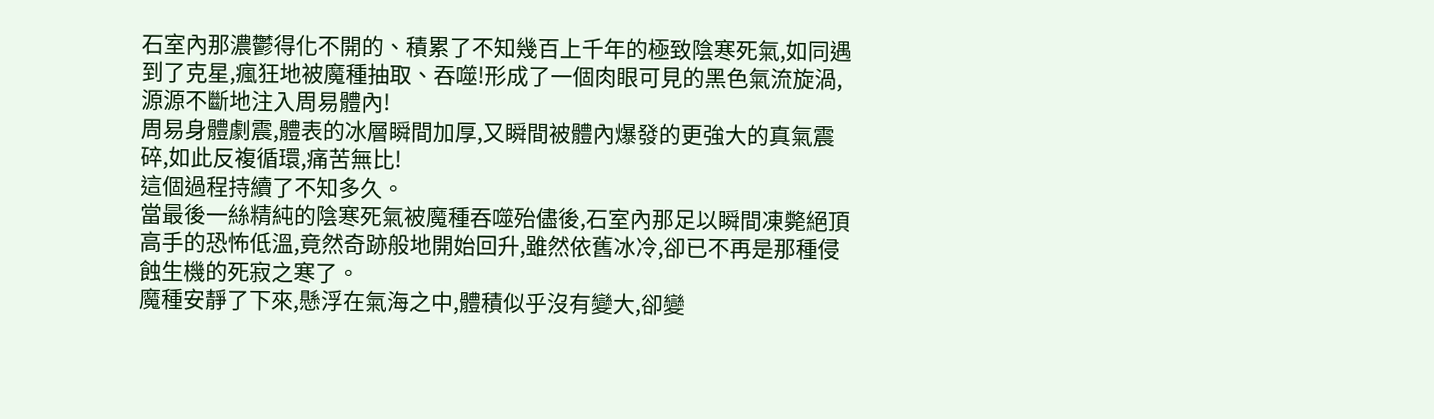石室內那濃鬱得化不開的、積累了不知幾百上千年的極致陰寒死氣,如同遇到了克星,瘋狂地被魔種抽取、吞噬!形成了一個肉眼可見的黑色氣流旋渦,源源不斷地注入周易體內!
周易身體劇震,體表的冰層瞬間加厚,又瞬間被體內爆發的更強大的真氣震碎,如此反複循環,痛苦無比!
這個過程持續了不知多久。
當最後一絲精純的陰寒死氣被魔種吞噬殆儘後,石室內那足以瞬間凍斃絕頂高手的恐怖低溫,竟然奇跡般地開始回升,雖然依舊冰冷,卻已不再是那種侵蝕生機的死寂之寒了。
魔種安靜了下來,懸浮在氣海之中,體積似乎沒有變大,卻變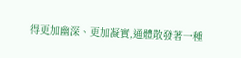得更加幽深、更加凝實,通體散發著一種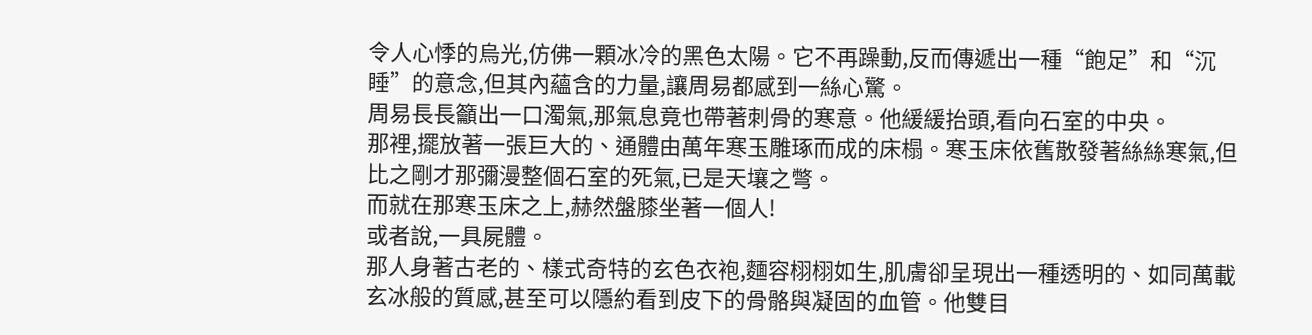令人心悸的烏光,仿佛一顆冰冷的黑色太陽。它不再躁動,反而傳遞出一種“飽足”和“沉睡”的意念,但其內蘊含的力量,讓周易都感到一絲心驚。
周易長長籲出一口濁氣,那氣息竟也帶著刺骨的寒意。他緩緩抬頭,看向石室的中央。
那裡,擺放著一張巨大的、通體由萬年寒玉雕琢而成的床榻。寒玉床依舊散發著絲絲寒氣,但比之剛才那彌漫整個石室的死氣,已是天壤之彆。
而就在那寒玉床之上,赫然盤膝坐著一個人!
或者說,一具屍體。
那人身著古老的、樣式奇特的玄色衣袍,麵容栩栩如生,肌膚卻呈現出一種透明的、如同萬載玄冰般的質感,甚至可以隱約看到皮下的骨骼與凝固的血管。他雙目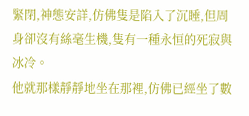緊閉,神態安詳,仿佛隻是陷入了沉睡,但周身卻沒有絲毫生機,隻有一種永恒的死寂與冰冷。
他就那樣靜靜地坐在那裡,仿佛已經坐了數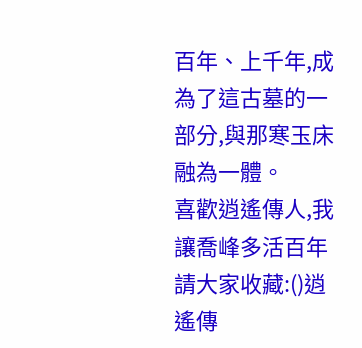百年、上千年,成為了這古墓的一部分,與那寒玉床融為一體。
喜歡逍遙傳人,我讓喬峰多活百年請大家收藏:()逍遙傳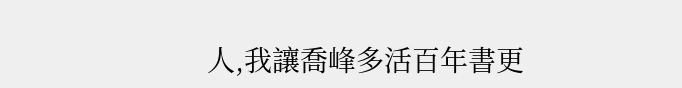人,我讓喬峰多活百年書更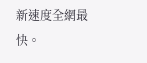新速度全網最快。